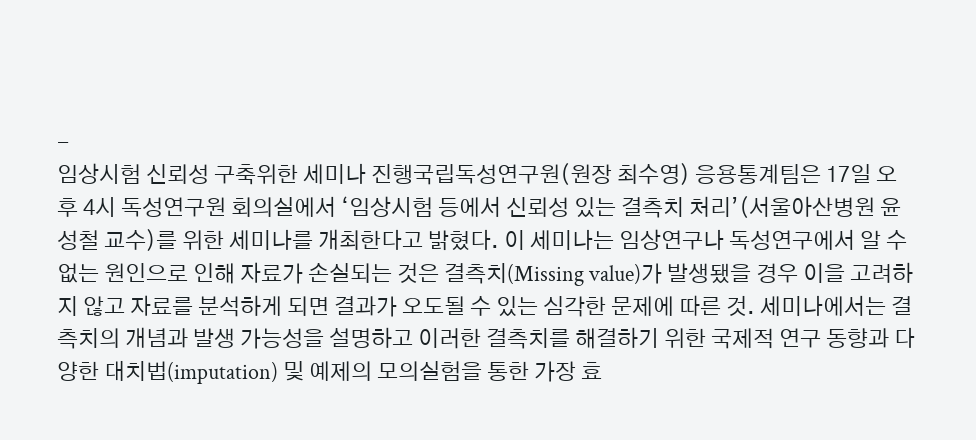-
임상시험 신뢰성 구축위한 세미나 진행국립독성연구원(원장 최수영) 응용통계팀은 17일 오후 4시 독성연구원 회의실에서 ‘임상시험 등에서 신뢰성 있는 결측치 처리’(서울아산병원 윤성철 교수)를 위한 세미나를 개최한다고 밝혔다. 이 세미나는 임상연구나 독성연구에서 알 수 없는 원인으로 인해 자료가 손실되는 것은 결측치(Missing value)가 발생됐을 경우 이을 고려하지 않고 자료를 분석하게 되면 결과가 오도될 수 있는 심각한 문제에 따른 것. 세미나에서는 결측치의 개념과 발생 가능성을 설명하고 이러한 결측치를 해결하기 위한 국제적 연구 동향과 다양한 대치법(imputation) 및 예제의 모의실험을 통한 가장 효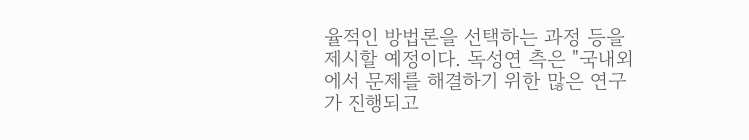율적인 방법론을 선택하는 과정 등을 제시할 예정이다. 독성연 측은 "국내외에서 문제를 해결하기 위한 많은 연구가 진행되고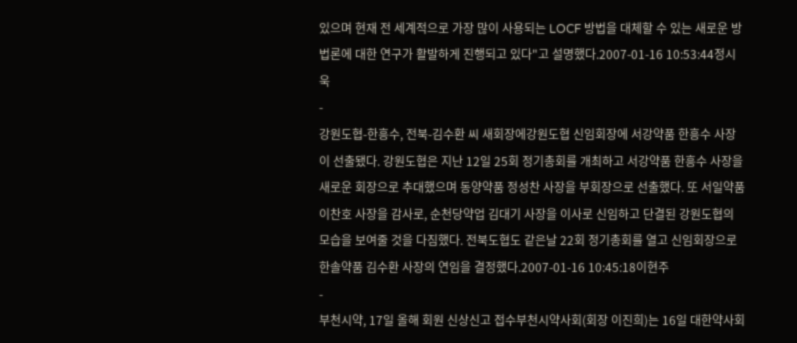있으며 현재 전 세계적으로 가장 많이 사용되는 LOCF 방법을 대체할 수 있는 새로운 방법론에 대한 연구가 활발하게 진행되고 있다"고 설명했다.2007-01-16 10:53:44정시욱
-
강원도협-한흥수, 전북-김수환 씨 새회장에강원도협 신임회장에 서강약품 한흥수 사장이 선출됐다. 강원도협은 지난 12일 25회 정기총회를 개최하고 서강약품 한흥수 사장을 새로운 회장으로 추대했으며 동양약품 정성찬 사장을 부회장으로 선출했다. 또 서일약품 이찬호 사장을 감사로, 순천당약업 김대기 사장을 이사로 신임하고 단결된 강원도협의 모습을 보여줄 것을 다짐했다. 전북도협도 같은날 22회 정기총회를 열고 신임회장으로 한솔약품 김수환 사장의 연임을 결정했다.2007-01-16 10:45:18이현주
-
부천시약, 17일 올해 회원 신상신고 접수부천시약사회(회장 이진희)는 16일 대한약사회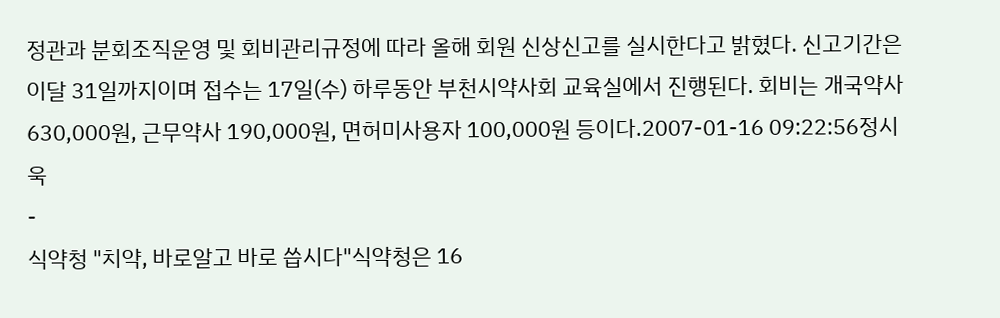정관과 분회조직운영 및 회비관리규정에 따라 올해 회원 신상신고를 실시한다고 밝혔다. 신고기간은 이달 31일까지이며 접수는 17일(수) 하루동안 부천시약사회 교육실에서 진행된다. 회비는 개국약사 630,000원, 근무약사 190,000원, 면허미사용자 100,000원 등이다.2007-01-16 09:22:56정시욱
-
식약청 "치약, 바로알고 바로 씁시다"식약청은 16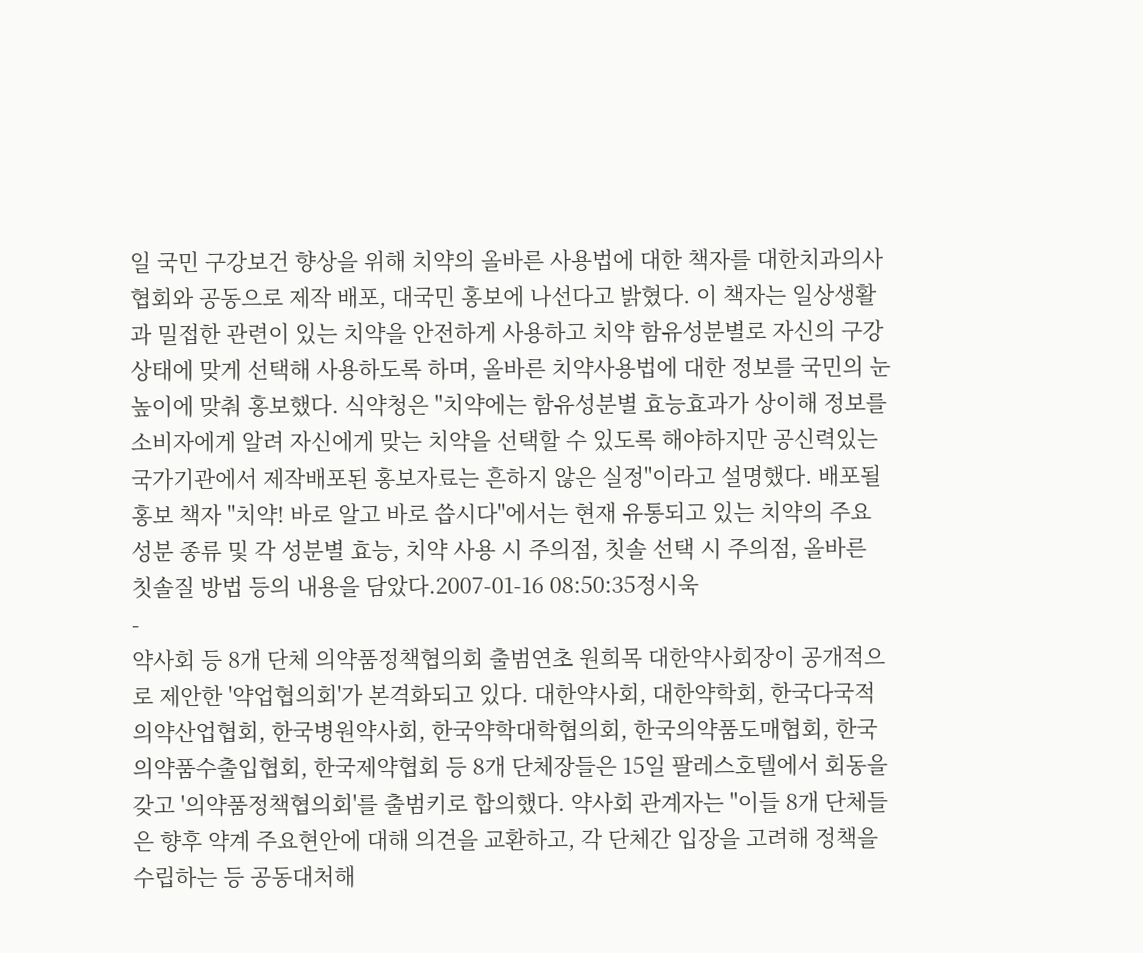일 국민 구강보건 향상을 위해 치약의 올바른 사용법에 대한 책자를 대한치과의사협회와 공동으로 제작 배포, 대국민 홍보에 나선다고 밝혔다. 이 책자는 일상생활과 밀접한 관련이 있는 치약을 안전하게 사용하고 치약 함유성분별로 자신의 구강상태에 맞게 선택해 사용하도록 하며, 올바른 치약사용법에 대한 정보를 국민의 눈높이에 맞춰 홍보했다. 식약청은 "치약에는 함유성분별 효능효과가 상이해 정보를 소비자에게 알려 자신에게 맞는 치약을 선택할 수 있도록 해야하지만 공신력있는 국가기관에서 제작배포된 홍보자료는 흔하지 않은 실정"이라고 설명했다. 배포될 홍보 책자 "치약! 바로 알고 바로 씁시다"에서는 현재 유통되고 있는 치약의 주요성분 종류 및 각 성분별 효능, 치약 사용 시 주의점, 칫솔 선택 시 주의점, 올바른 칫솔질 방법 등의 내용을 담았다.2007-01-16 08:50:35정시욱
-
약사회 등 8개 단체 의약품정책협의회 출범연초 원희목 대한약사회장이 공개적으로 제안한 '약업협의회'가 본격화되고 있다. 대한약사회, 대한약학회, 한국다국적의약산업협회, 한국병원약사회, 한국약학대학협의회, 한국의약품도매협회, 한국의약품수출입협회, 한국제약협회 등 8개 단체장들은 15일 팔레스호텔에서 회동을 갖고 '의약품정책협의회'를 출범키로 합의했다. 약사회 관계자는 "이들 8개 단체들은 향후 약계 주요현안에 대해 의견을 교환하고, 각 단체간 입장을 고려해 정책을 수립하는 등 공동대처해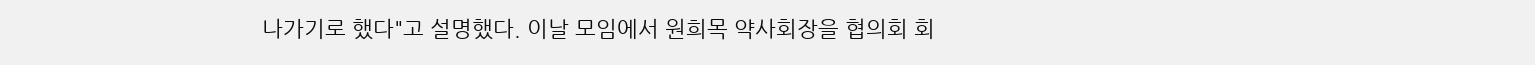나가기로 했다"고 설명했다. 이날 모임에서 원희목 약사회장을 협의회 회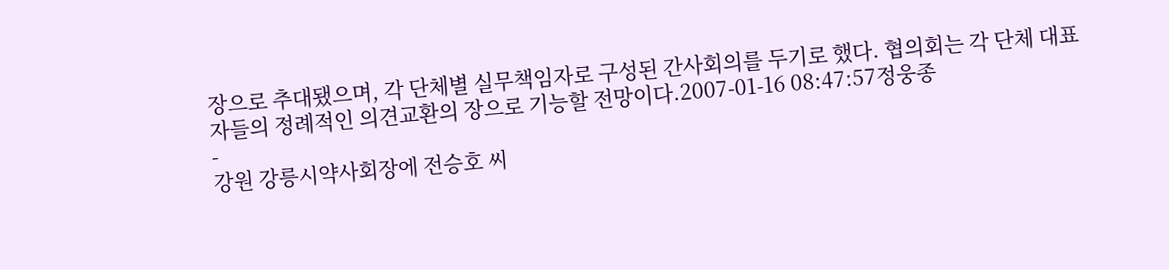장으로 추대됐으며, 각 단체별 실무책임자로 구성된 간사회의를 두기로 했다. 협의회는 각 단체 대표자들의 정례적인 의견교환의 장으로 기능할 전망이다.2007-01-16 08:47:57정웅종
-
강원 강릉시약사회장에 전승호 씨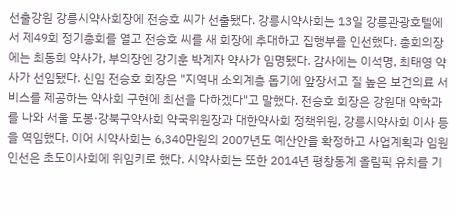선출강원 강릉시약사회장에 전승호 씨가 선출됐다. 강릉시약사회는 13일 강릉관광호텔에서 제49회 정기총회를 열고 전승호 씨를 새 회장에 추대하고 집행부를 인선했다. 총회의장에는 최동희 약사가, 부의장엔 강기훈 박계자 약사가 임명됐다. 감사에는 이석명, 최태영 약사가 선임됐다. 신임 전승호 회장은 "지역내 소외계층 돕기에 앞장서고 질 높은 보건의료 서비스를 제공하는 약사회 구현에 최선을 다하겠다"고 말했다. 전승호 회장은 강원대 약학과를 나와 서울 도봉·강북구약사회 약국위원장과 대한약사회 정책위원, 강릉시약사회 이사 등을 역임했다. 이어 시약사회는 6,340만원의 2007년도 예산안을 확정하고 사업계획과 임원 인선은 초도이사회에 위임키로 했다. 시약사회는 또한 2014년 평창동계 올림픽 유치를 기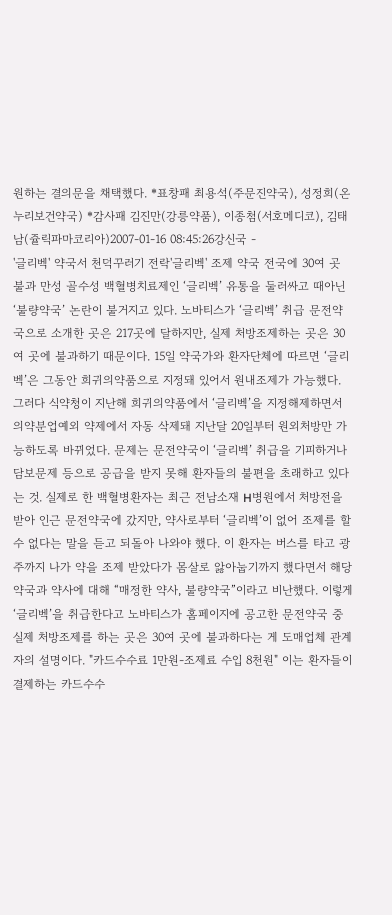원하는 결의문을 채택했다. *표창패 최용석(주문진약국), 성정희(온누리보건약국) *감사패 김진만(강릉약품), 이종첨(서호메디코), 김태남(쥴릭파마코리아)2007-01-16 08:45:26강신국 -
'글리벡' 약국서 천덕꾸러기 전락'글리벡' 조제 약국 전국에 30여 곳 불과 만성 골수성 백혈병치료제인 ‘글리벡’ 유통을 둘러싸고 때아닌 ‘불량약국’ 논란이 불거지고 있다. 노바티스가 ‘글리벡’ 취급 문전약국으로 소개한 곳은 217곳에 달하지만, 실제 처방조제하는 곳은 30여 곳에 불과하기 때문이다. 15일 약국가와 환자단체에 따르면 ‘글리벡’은 그동안 희귀의약품으로 지정돼 있어서 원내조제가 가능했다. 그러다 식약청이 지난해 희귀의약품에서 ‘글리벡’을 지정해제하면서 의약분업예외 약제에서 자동 삭제돼 지난달 20일부터 원외처방만 가능하도록 바뀌었다. 문제는 문전약국이 ‘글리벡’ 취급을 기피하거나 담보문제 등으로 공급을 받지 못해 환자들의 불편을 초래하고 있다는 것. 실제로 한 백혈병환자는 최근 전남소재 H병원에서 처방전을 받아 인근 문전약국에 갔지만, 약사로부터 ‘글리벡’이 없어 조제를 할 수 없다는 말을 듣고 되돌아 나와야 했다. 이 환자는 버스를 타고 광주까지 나가 약을 조제 받았다가 몸살로 앓아눕기까지 했다면서 해당 약국과 약사에 대해 “매정한 약사, 불량약국”이라고 비난했다. 이렇게 ‘글리벡’을 취급한다고 노바티스가 홈페이지에 공고한 문전약국 중 실제 처방조제를 하는 곳은 30여 곳에 불과하다는 게 도매업체 관계자의 설명이다. "카드수수료 1만원-조제료 수입 8천원" 이는 환자들이 결제하는 카드수수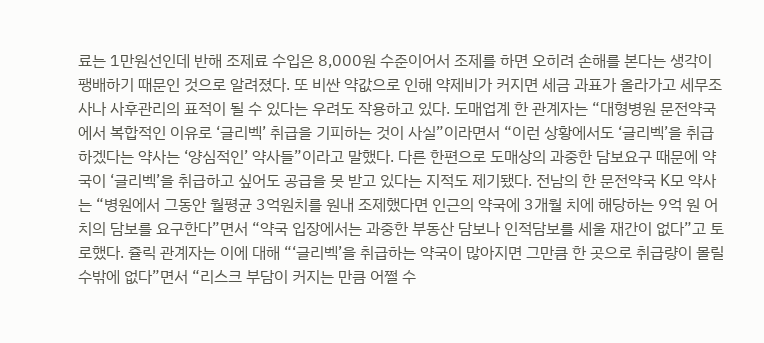료는 1만원선인데 반해 조제료 수입은 8,000원 수준이어서 조제를 하면 오히려 손해를 본다는 생각이 팽배하기 때문인 것으로 알려졌다. 또 비싼 약값으로 인해 약제비가 커지면 세금 과표가 올라가고 세무조사나 사후관리의 표적이 될 수 있다는 우려도 작용하고 있다. 도매업계 한 관계자는 “대형병원 문전약국에서 복합적인 이유로 ‘글리벡’ 취급을 기피하는 것이 사실”이라면서 “이런 상황에서도 ‘글리벡’을 취급하겠다는 약사는 ‘양심적인’ 약사들”이라고 말했다. 다른 한편으로 도매상의 과중한 담보요구 때문에 약국이 ‘글리벡’을 취급하고 싶어도 공급을 못 받고 있다는 지적도 제기됐다. 전남의 한 문전약국 K모 약사는 “병원에서 그동안 월평균 3억원치를 원내 조제했다면 인근의 약국에 3개월 치에 해당하는 9억 원 어치의 담보를 요구한다”면서 “약국 입장에서는 과중한 부동산 담보나 인적담보를 세울 재간이 없다”고 토로했다. 쥴릭 관계자는 이에 대해 “‘글리벡’을 취급하는 약국이 많아지면 그만큼 한 곳으로 취급량이 몰릴 수밖에 없다”면서 “리스크 부담이 커지는 만큼 어쩔 수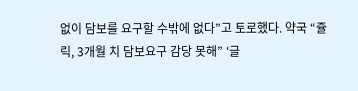없이 담보를 요구할 수밖에 없다”고 토로했다. 약국 “쥴릭, 3개월 치 담보요구 감당 못해” ‘글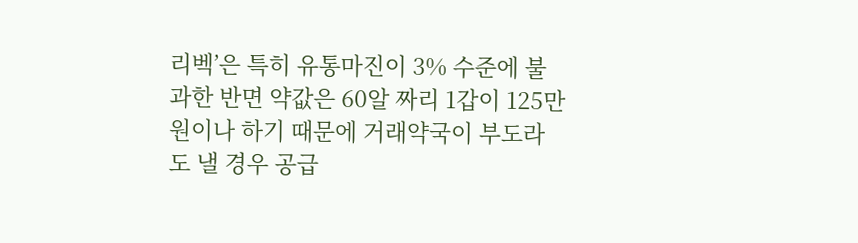리벡’은 특히 유통마진이 3% 수준에 불과한 반면 약값은 60알 짜리 1갑이 125만원이나 하기 때문에 거래약국이 부도라도 낼 경우 공급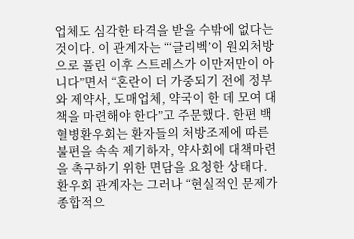업체도 심각한 타격을 받을 수밖에 없다는 것이다. 이 관계자는 “‘글리벡’이 원외처방으로 풀린 이후 스트레스가 이만저만이 아니다”면서 “혼란이 더 가중되기 전에 정부와 제약사, 도매업체, 약국이 한 데 모여 대책을 마련해야 한다”고 주문했다. 한편 백혈병환우회는 환자들의 처방조제에 따른 불편을 속속 제기하자, 약사회에 대책마련을 촉구하기 위한 면담을 요청한 상태다. 환우회 관계자는 그러나 “현실적인 문제가 종합적으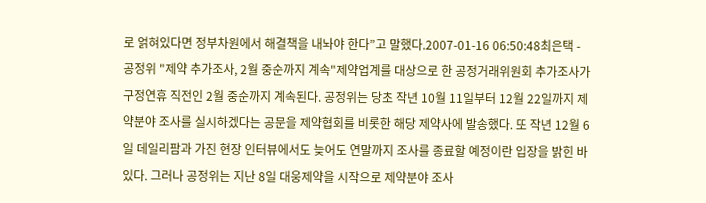로 얽혀있다면 정부차원에서 해결책을 내놔야 한다”고 말했다.2007-01-16 06:50:48최은택 -
공정위 "제약 추가조사, 2월 중순까지 계속"제약업계를 대상으로 한 공정거래위원회 추가조사가 구정연휴 직전인 2월 중순까지 계속된다. 공정위는 당초 작년 10월 11일부터 12월 22일까지 제약분야 조사를 실시하겠다는 공문을 제약협회를 비롯한 해당 제약사에 발송했다. 또 작년 12월 6일 데일리팜과 가진 현장 인터뷰에서도 늦어도 연말까지 조사를 종료할 예정이란 입장을 밝힌 바 있다. 그러나 공정위는 지난 8일 대웅제약을 시작으로 제약분야 조사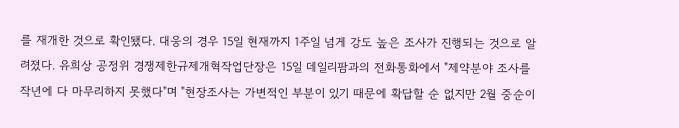를 재개한 것으로 확인됐다. 대웅의 경우 15일 현재까지 1주일 넘게 강도 높은 조사가 진행되는 것으로 알려졌다. 유희상 공정위 경쟁제한규제개혁작업단장은 15일 데일리팜과의 전화통화에서 "제약분야 조사를 작년에 다 마무리하지 못했다"며 "현장조사는 가변적인 부분이 있기 때문에 확답할 순 없지만 2월 중순이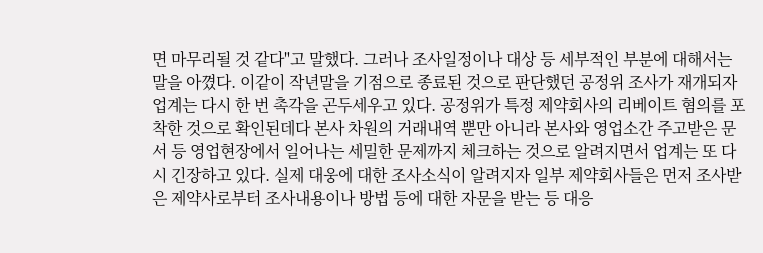면 마무리될 것 같다"고 말했다. 그러나 조사일정이나 대상 등 세부적인 부분에 대해서는 말을 아꼈다. 이같이 작년말을 기점으로 종료된 것으로 판단했던 공정위 조사가 재개되자 업계는 다시 한 번 촉각을 곤두세우고 있다. 공정위가 특정 제약회사의 리베이트 혐의를 포착한 것으로 확인된데다 본사 차원의 거래내역 뿐만 아니라 본사와 영업소간 주고받은 문서 등 영업현장에서 일어나는 세밀한 문제까지 체크하는 것으로 알려지면서 업계는 또 다시 긴장하고 있다. 실제 대웅에 대한 조사소식이 알려지자 일부 제약회사들은 먼저 조사받은 제약사로부터 조사내용이나 방법 등에 대한 자문을 받는 등 대응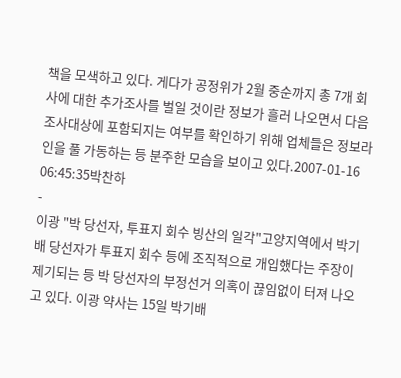책을 모색하고 있다. 게다가 공정위가 2월 중순까지 총 7개 회사에 대한 추가조사를 벌일 것이란 정보가 흘러 나오면서 다음 조사대상에 포함되지는 여부를 확인하기 위해 업체들은 정보라인을 풀 가동하는 등 분주한 모습을 보이고 있다.2007-01-16 06:45:35박찬하
-
이광 "박 당선자, 투표지 회수 빙산의 일각"고양지역에서 박기배 당선자가 투표지 회수 등에 조직적으로 개입했다는 주장이 제기되는 등 박 당선자의 부정선거 의혹이 끊임없이 터져 나오고 있다. 이광 약사는 15일 박기배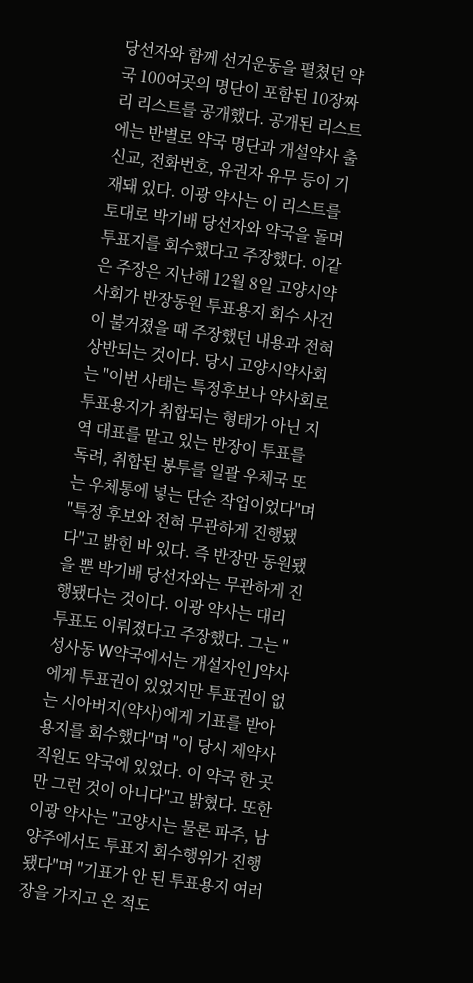당선자와 함께 선거운동을 펼쳤던 약국 100여곳의 명단이 포함된 10장짜리 리스트를 공개했다. 공개된 리스트에는 반별로 약국 명단과 개설약사 출신교, 전화번호, 유권자 유무 등이 기재돼 있다. 이광 약사는 이 리스트를 토대로 박기배 당선자와 약국을 돌며 투표지를 회수했다고 주장했다. 이같은 주장은 지난해 12월 8일 고양시약사회가 반장동원 투표용지 회수 사건이 불거졌을 때 주장했던 내용과 전혀 상반되는 것이다. 당시 고양시약사회는 "이번 사태는 특정후보나 약사회로 투표용지가 취합되는 형태가 아닌 지역 대표를 맡고 있는 반장이 투표를 독려, 취합된 봉투를 일괄 우체국 또는 우체통에 넣는 단순 작업이었다"며 "특정 후보와 전혀 무관하게 진행됐다"고 밝힌 바 있다. 즉 반장만 동원됐을 뿐 박기배 당선자와는 무관하게 진행됐다는 것이다. 이광 약사는 대리 투표도 이뤄졌다고 주장했다. 그는 "성사동 W약국에서는 개설자인 J약사에게 투표권이 있었지만 투표권이 없는 시아버지(약사)에게 기표를 받아 용지를 회수했다"며 "이 당시 제약사 직원도 약국에 있었다. 이 약국 한 곳만 그런 것이 아니다"고 밝혔다. 또한 이광 약사는 "고양시는 물론 파주, 남양주에서도 투표지 회수행위가 진행됐다"며 "기표가 안 된 투표용지 여러 장을 가지고 온 적도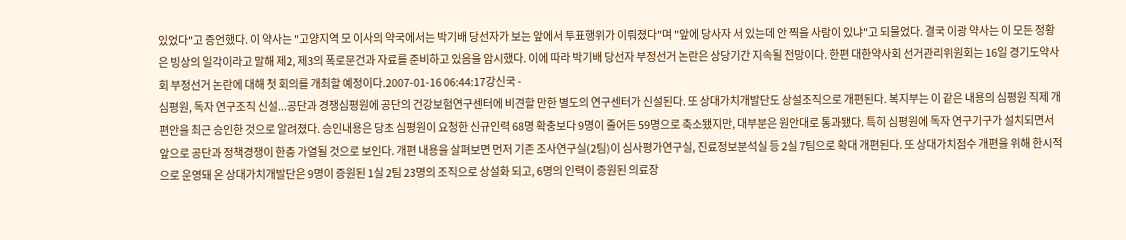있었다"고 증언했다. 이 약사는 "고양지역 모 이사의 약국에서는 박기배 당선자가 보는 앞에서 투표행위가 이뤄졌다"며 "앞에 당사자 서 있는데 안 찍을 사람이 있냐"고 되물었다. 결국 이광 약사는 이 모든 정황은 빙상의 일각이라고 말해 제2, 제3의 폭로문건과 자료를 준비하고 있음을 암시했다. 이에 따라 박기배 당선자 부정선거 논란은 상당기간 지속될 전망이다. 한편 대한약사회 선거관리위원회는 16일 경기도약사회 부정선거 논란에 대해 첫 회의를 개최할 예정이다.2007-01-16 06:44:17강신국 -
심평원, 독자 연구조직 신설...공단과 경쟁심평원에 공단의 건강보험연구센터에 비견할 만한 별도의 연구센터가 신설된다. 또 상대가치개발단도 상설조직으로 개편된다. 복지부는 이 같은 내용의 심평원 직제 개편안을 최근 승인한 것으로 알려졌다. 승인내용은 당초 심평원이 요청한 신규인력 68명 확충보다 9명이 줄어든 59명으로 축소됐지만, 대부분은 원안대로 통과됐다. 특히 심평원에 독자 연구기구가 설치되면서 앞으로 공단과 정책경쟁이 한층 가열될 것으로 보인다. 개편 내용을 살펴보면 먼저 기존 조사연구실(2팀)이 심사평가연구실, 진료정보분석실 등 2실 7팀으로 확대 개편된다. 또 상대가치점수 개편을 위해 한시적으로 운영돼 온 상대가치개발단은 9명이 증원된 1실 2팀 23명의 조직으로 상설화 되고, 6명의 인력이 증원된 의료장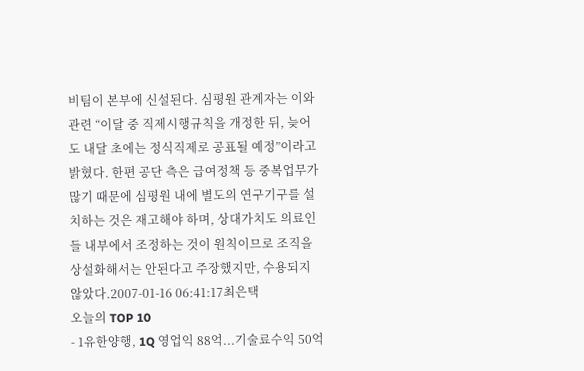비팀이 본부에 신설된다. 심평원 관계자는 이와 관련 “이달 중 직제시행규칙을 개정한 뒤, 늦어도 내달 초에는 정식직제로 공표될 예정”이라고 밝혔다. 한편 공단 측은 급여정책 등 중복업무가 많기 때문에 심평원 내에 별도의 연구기구를 설치하는 것은 재고해야 하며, 상대가치도 의료인들 내부에서 조정하는 것이 원칙이므로 조직을 상설화해서는 안된다고 주장했지만, 수용되지 않았다.2007-01-16 06:41:17최은택
오늘의 TOP 10
- 1유한양행, 1Q 영업익 88억...기술료수익 50억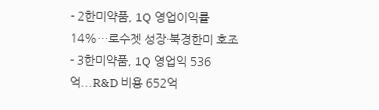- 2한미약품, 1Q 영업이익률 14%…로수젯 성장·북경한미 호조
- 3한미약품, 1Q 영업익 536억...R&D 비용 652억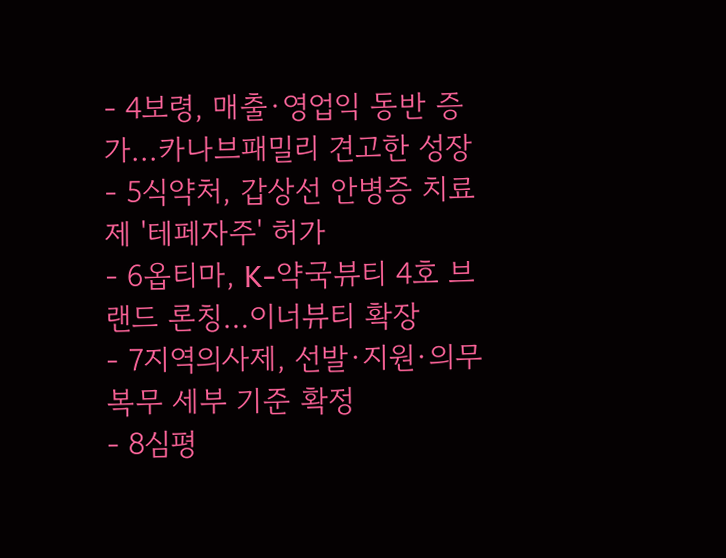- 4보령, 매출·영업익 동반 증가...카나브패밀리 견고한 성장
- 5식약처, 갑상선 안병증 치료제 '테페자주' 허가
- 6옵티마, K-약국뷰티 4호 브랜드 론칭…이너뷰티 확장
- 7지역의사제, 선발·지원·의무복무 세부 기준 확정
- 8심평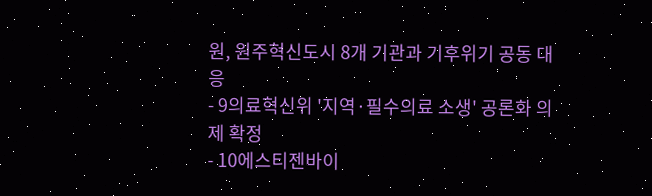원, 원주혁신도시 8개 기관과 기후위기 공동 대응
- 9의료혁신위 '지역·필수의료 소생' 공론화 의제 확정
- 10에스티젠바이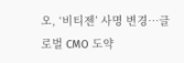오, ‘비티젠’ 사명 변경…글로벌 CMO 도약